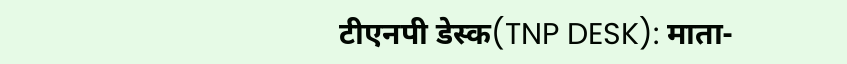टीएनपी डेस्क(TNP DESK): माता-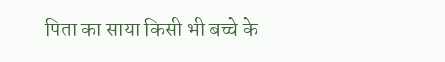पिता का साया किसी भी बच्चे के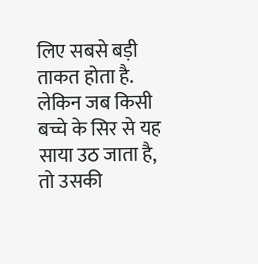लिए सबसे बड़ी ताकत होता है. लेकिन जब किसी बच्चे के सिर से यह साया उठ जाता है, तो उसकी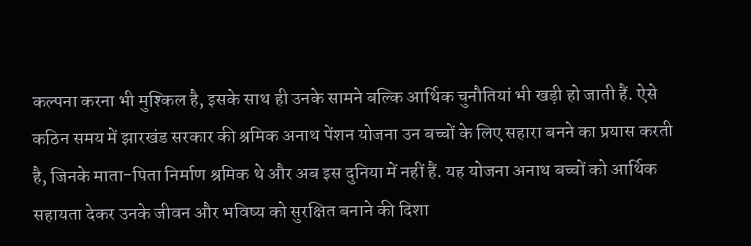कल्पना करना भी मुश्किल है, इसके साथ ही उनके सामने बल्कि आर्थिक चुनौतियां भी खड़ी हो जाती हैं. ऐसे कठिन समय में झारखंड सरकार की श्रमिक अनाथ पेंशन योजना उन बच्चों के लिए सहारा बनने का प्रयास करती है, जिनके माता-पिता निर्माण श्रमिक थे और अब इस दुनिया में नहीं हैं. यह योजना अनाथ बच्चों को आर्थिक सहायता देकर उनके जीवन और भविष्य को सुरक्षित बनाने की दिशा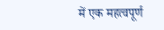में एक महत्वपूर्ण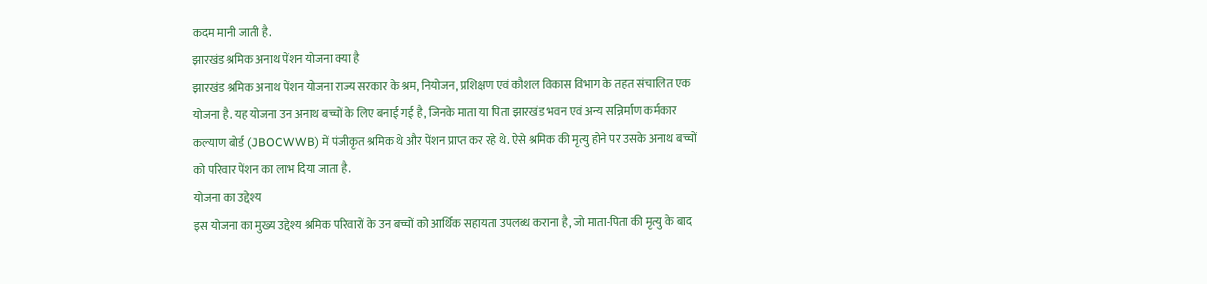कदम मानी जाती है.
झारखंड श्रमिक अनाथ पेंशन योजना क्या है
झारखंड श्रमिक अनाथ पेंशन योजना राज्य सरकार के श्रम, नियोजन, प्रशिक्षण एवं कौशल विकास विभाग के तहत संचालित एक योजना है. यह योजना उन अनाथ बच्चों के लिए बनाई गई है, जिनके माता या पिता झारखंड भवन एवं अन्य सन्निर्माण कर्मकार कल्याण बोर्ड (JBOCWWB) में पंजीकृत श्रमिक थे और पेंशन प्राप्त कर रहे थे. ऐसे श्रमिक की मृत्यु होने पर उसके अनाथ बच्चों को परिवार पेंशन का लाभ दिया जाता है.
योजना का उद्देश्य
इस योजना का मुख्य उद्देश्य श्रमिक परिवारों के उन बच्चों को आर्थिक सहायता उपलब्ध कराना है, जो माता-पिता की मृत्यु के बाद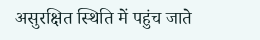असुरक्षित स्थिति में पहुंच जाते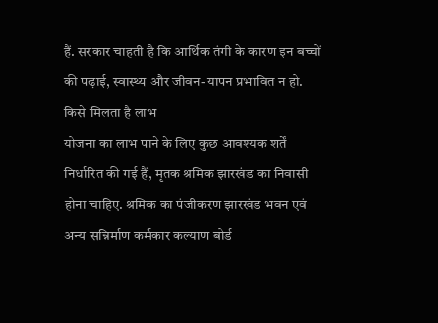हैं. सरकार चाहती है कि आर्थिक तंगी के कारण इन बच्चों की पढ़ाई, स्वास्थ्य और जीवन-यापन प्रभावित न हो.
किसे मिलता है लाभ
योजना का लाभ पाने के लिए कुछ आवश्यक शर्तें निर्धारित की गई हैं, मृतक श्रमिक झारखंड का निवासी होना चाहिए. श्रमिक का पंजीकरण झारखंड भवन एवं अन्य सन्निर्माण कर्मकार कल्याण बोर्ड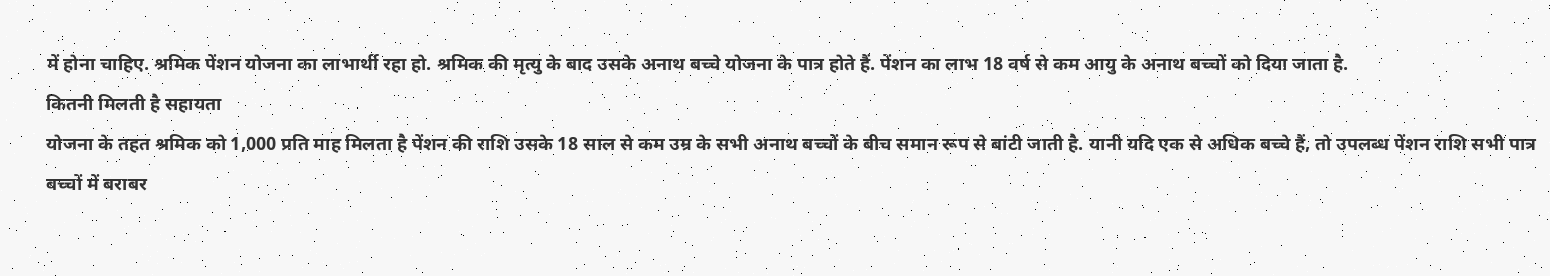में होना चाहिए. श्रमिक पेंशन योजना का लाभार्थी रहा हो. श्रमिक की मृत्यु के बाद उसके अनाथ बच्चे योजना के पात्र होते हैं. पेंशन का लाभ 18 वर्ष से कम आयु के अनाथ बच्चों को दिया जाता है.
कितनी मिलती है सहायता
योजना के तहत श्रमिक को 1,000 प्रति माह मिलता है पेंशन की राशि उसके 18 साल से कम उम्र के सभी अनाथ बच्चों के बीच समान रूप से बांटी जाती है. यानी यदि एक से अधिक बच्चे हैं, तो उपलब्ध पेंशन राशि सभी पात्र बच्चों में बराबर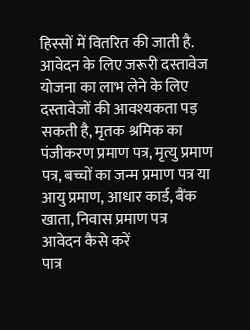हिस्सों में वितरित की जाती है.
आवेदन के लिए जरूरी दस्तावेज
योजना का लाभ लेने के लिए दस्तावेजों की आवश्यकता पड़ सकती है, मृतक श्रमिक का पंजीकरण प्रमाण पत्र, मृत्यु प्रमाण पत्र, बच्चों का जन्म प्रमाण पत्र या आयु प्रमाण, आधार कार्ड, बैंक खाता, निवास प्रमाण पत्र
आवेदन कैसे करें
पात्र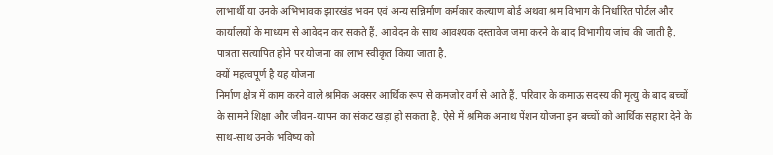लाभार्थी या उनके अभिभावक झारखंड भवन एवं अन्य सन्निर्माण कर्मकार कल्याण बोर्ड अथवा श्रम विभाग के निर्धारित पोर्टल और कार्यालयों के माध्यम से आवेदन कर सकते हैं. आवेदन के साथ आवश्यक दस्तावेज जमा करने के बाद विभागीय जांच की जाती है. पात्रता सत्यापित होने पर योजना का लाभ स्वीकृत किया जाता है.
क्यों महत्वपूर्ण है यह योजना
निर्माण क्षेत्र में काम करने वाले श्रमिक अक्सर आर्थिक रूप से कमजोर वर्ग से आते हैं. परिवार के कमाऊ सदस्य की मृत्यु के बाद बच्चों के सामने शिक्षा और जीवन-यापन का संकट खड़ा हो सकता है. ऐसे में श्रमिक अनाथ पेंशन योजना इन बच्चों को आर्थिक सहारा देने के साथ-साथ उनके भविष्य को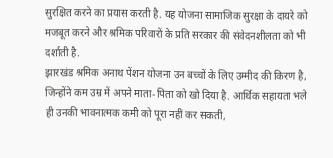सुरक्षित करने का प्रयास करती है. यह योजना सामाजिक सुरक्षा के दायरे को मजबूत करने और श्रमिक परिवारों के प्रति सरकार की संवेदनशीलता को भी दर्शाती है.
झारखंड श्रमिक अनाथ पेंशन योजना उन बच्चों के लिए उम्मीद की किरण है, जिन्होंने कम उम्र में अपने माता-पिता को खो दिया है. आर्थिक सहायता भले ही उनकी भावनात्मक कमी को पूरा नहीं कर सकती,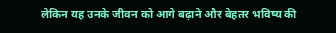लेकिन यह उनके जीवन को आगे बढ़ाने और बेहतर भविष्य की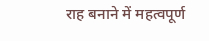राह बनाने में महत्वपूर्ण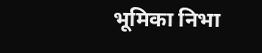भूमिका निभा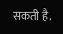सकती है.